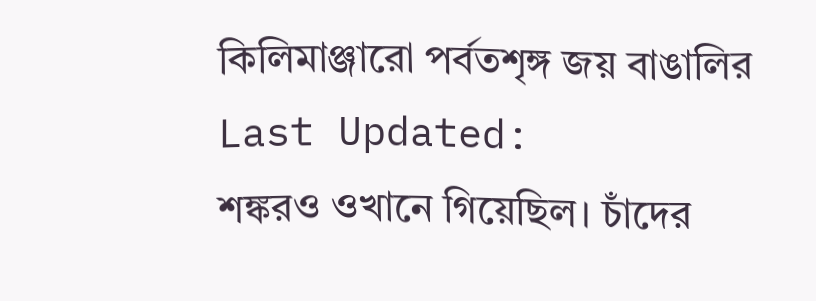কিলিমাঞ্জারো পর্বতশৃঙ্গ জয় বাঙালির
Last Updated:
শঙ্করও ওখানে গিয়েছিল। চাঁদের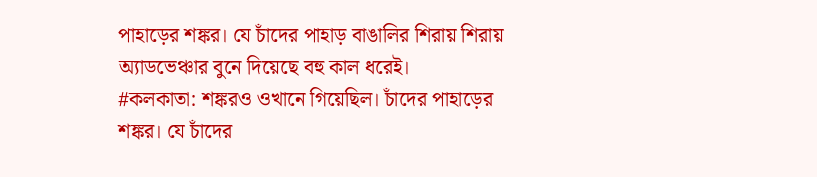পাহাড়ের শঙ্কর। যে চাঁদের পাহাড় বাঙালির শিরায় শিরায় অ্যাডভেঞ্চার বুনে দিয়েছে বহু কাল ধরেই।
#কলকাতা: শঙ্করও ওখানে গিয়েছিল। চাঁদের পাহাড়ের শঙ্কর। যে চাঁদের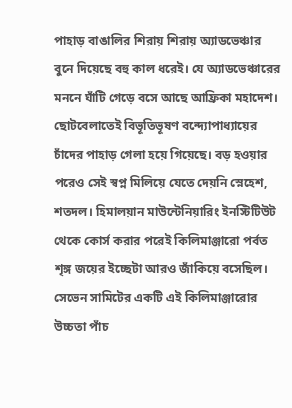পাহাড় বাঙালির শিরায় শিরায় অ্যাডভেঞ্চার বুনে দিয়েছে বহু কাল ধরেই। যে অ্যাডভেঞ্চারের মননে ঘাঁটি গেড়ে বসে আছে আফ্রিকা মহাদেশ। ছোটবেলাতেই বিভূতিভূষণ বন্দ্যোপাধ্যায়ের চাঁদের পাহাড় গেলা হয়ে গিয়েছে। বড় হওয়ার পরেও সেই স্বপ্ন মিলিয়ে যেতে দেয়নি স্নেহেশ, শতদল। হিমালয়ান মাউন্টেনিয়ারিং ইনস্টিটিউট থেকে কোর্স করার পরেই কিলিমাঞ্জারো পর্বত শৃঙ্গ জয়ের ইচ্ছেটা আরও জাঁকিয়ে বসেছিল। সেভেন সামিটের একটি এই কিলিমাঞ্জারোর উচ্চতা পাঁচ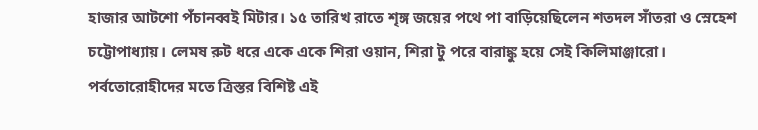হাজার আটশো পঁচানব্বই মিটার। ১৫ তারিখ রাতে শৃঙ্গ জয়ের পথে পা বাড়িয়েছিলেন শতদল সাঁতরা ও স্নেহেশ চট্টোপাধ্যায়। লেমষ রুট ধরে একে একে শিরা ওয়ান, শিরা টু পরে বারাঙ্কু হয়ে সেই কিলিমাঞ্জারো।
পর্বতোরোহীদের মতে ত্রিস্তর বিশিষ্ট এই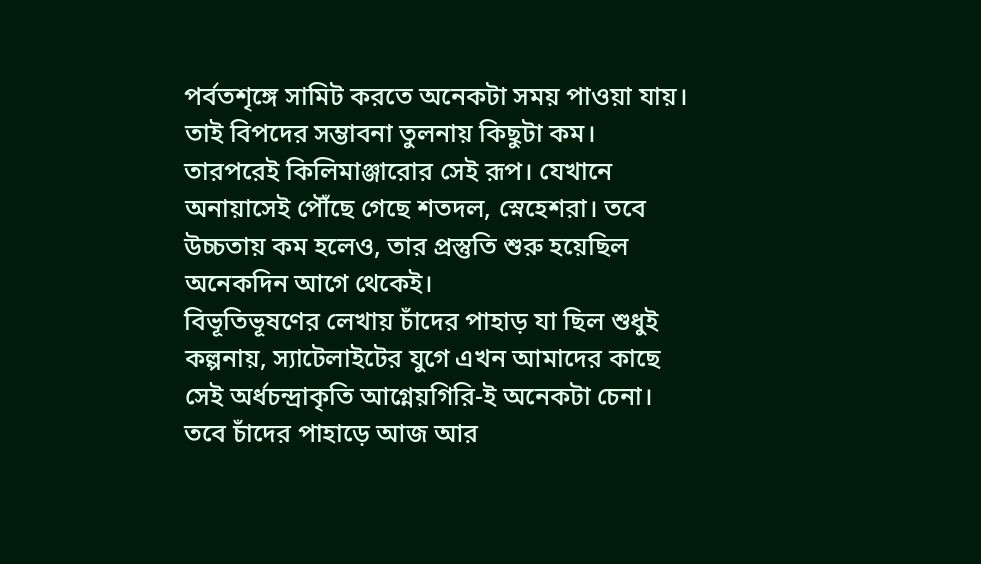পর্বতশৃঙ্গে সামিট করতে অনেকটা সময় পাওয়া যায়। তাই বিপদের সম্ভাবনা তুলনায় কিছুটা কম। তারপরেই কিলিমাঞ্জারোর সেই রূপ। যেখানে অনায়াসেই পৌঁছে গেছে শতদল, স্নেহেশরা। তবে উচ্চতায় কম হলেও, তার প্রস্তুতি শুরু হয়েছিল অনেকদিন আগে থেকেই।
বিভূতিভূষণের লেখায় চাঁদের পাহাড় যা ছিল শুধুই কল্পনায়, স্যাটেলাইটের যুগে এখন আমাদের কাছে সেই অর্ধচন্দ্রাকৃতি আগ্নেয়গিরি-ই অনেকটা চেনা। তবে চাঁদের পাহাড়ে আজ আর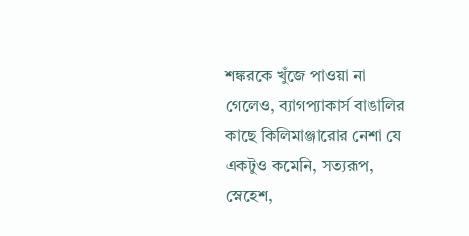শঙ্করকে খুঁজে পাওয়া না গেলেও, ব্যাগপ্যাকার্স বাঙালির কাছে কিলিমাঞ্জারোর নেশা যে একটুও কমেনি, সত্যরূপ, স্নেহেশ,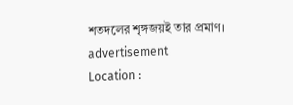শতদলের শৃঙ্গজয়ই তার প্রমাণ।
advertisement
Location :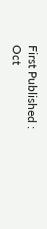First Published :
Oct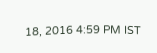18, 2016 4:59 PM IST